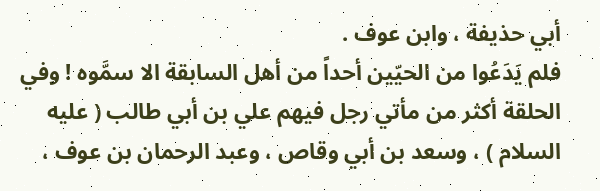أبي حذيفة ، وابن عوف .
فلم يَدَعُوا من الحيّين أحداً من أهل السابقة الا سمَّوه ! وفي الحلقة أكثر من مأتي رجل فيهم علي بن أبي طالب ( عليه السلام ) ، وسعد بن أبي وقاص ، وعبد الرحمان بن عوف ،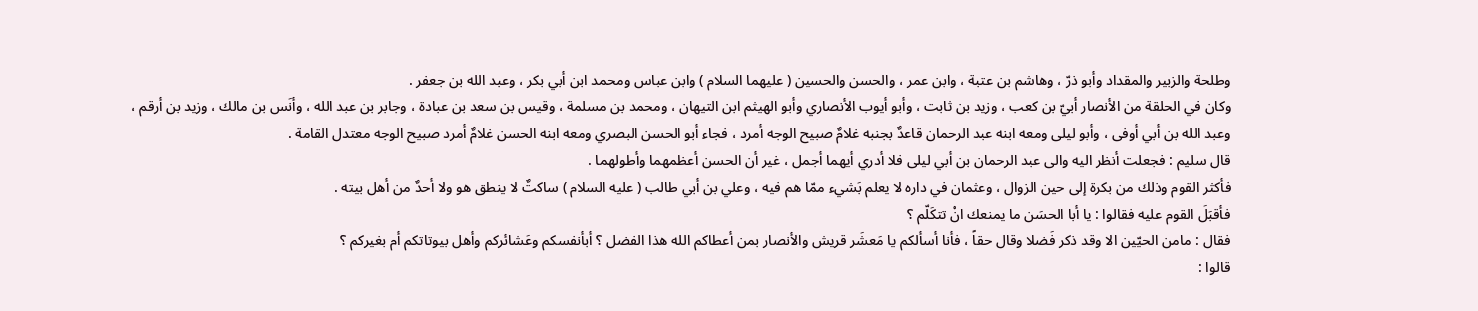وطلحة والزبير والمقداد وأبو ذرّ ، وهاشم بن عتبة ، وابن عمر ، والحسن والحسين ( عليهما السلام ) وابن عباس ومحمد ابن أبي بكر ، وعبد الله بن جعفر .
وكان في الحلقة من الأنصار أبيّ بن كعب ، وزيد بن ثابت ، وأبو أيوب الأنصاري وأبو الهيثم ابن التيهان ، ومحمد بن مسلمة ، وقيس بن سعد بن عبادة ، وجابر بن عبد الله ، وأنَس بن مالك ، وزيد بن أرقم ، وعبد الله بن أبي أوفى ، وأبو ليلى ومعه ابنه عبد الرحمان قاعدٌ بجنبه غلامٌ صبيح الوجه أمرد ، فجاء أبو الحسن البصري ومعه ابنه الحسن غلامٌ أمرد صبيح الوجه معتدل القامة .
قال سليم : فجعلت أنظر اليه والى عبد الرحمان بن أبي ليلى فلا أدري أيهما أجمل ، غير أن الحسن أعظمهما وأطولهما .
فأكثر القوم وذلك من بكرة إلى حين الزوال ، وعثمان في داره لا يعلم بَشيء ممّا هم فيه ، وعلي بن أبي طالب ( عليه السلام ) ساكتٌ لا ينطق هو ولا أحدٌ من أهل بيته .
فأقبَلَ القوم عليه فقالوا : يا أبا الحسَن ما يمنعك انْ تتكَلّم ؟
فقال : مامن الحيّين الا وقد ذكر فَضلا وقال حقاً ، فأنا أسألكم يا مَعشَر قريش والأنصار بمن أعطاكم الله هذا الفضل ؟ أبأنفسكم وعَشائركم وأهل بيوتاتكم أم بغيركم ؟
قالوا :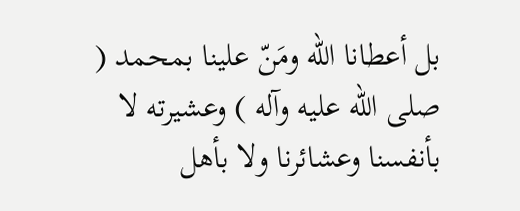بل أعطانا الله ومَنّ علينا بمحمد ( صلى الله عليه وآله ) وعشيرته لا بأنفسنا وعشائرنا ولا بأهل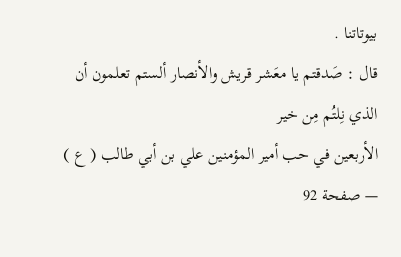بيوتاتنا .
قال : صَدقتم يا معَشر قريش والأنصار ألستم تعلمون أن الذي نِلتُم مِن خير
الأربعين في حب أمير المؤمنين علي بن أبي طالب ( ع ) — صفحة 92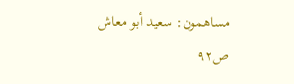مساهمون: سعيد أبو معاش
ص٩٢